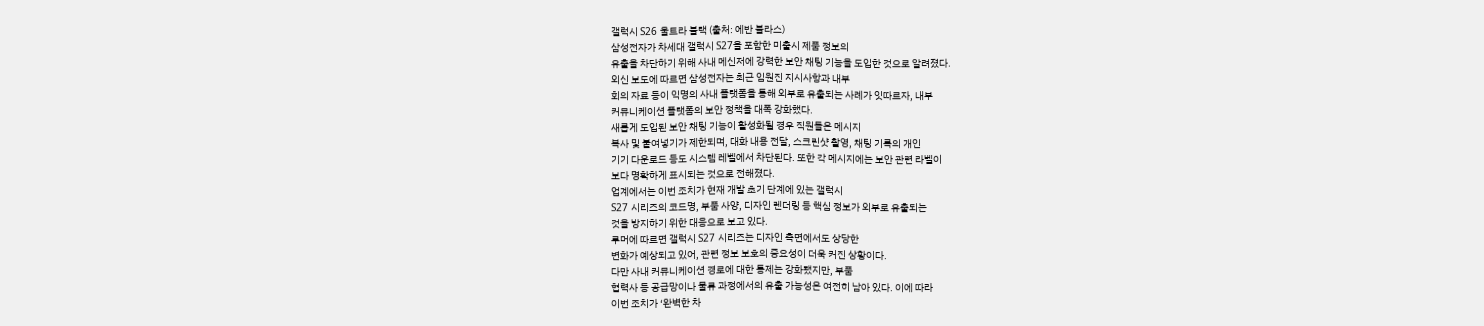갤럭시 S26 울트라 블랙 (출처: 에반 블라스)
삼성전자가 차세대 갤럭시 S27을 포함한 미출시 제품 정보의
유출을 차단하기 위해 사내 메신저에 강력한 보안 채팅 기능을 도입한 것으로 알려졌다.
외신 보도에 따르면 삼성전자는 최근 임원진 지시사항과 내부
회의 자료 등이 익명의 사내 플랫폼을 통해 외부로 유출되는 사례가 잇따르자, 내부
커뮤니케이션 플랫폼의 보안 정책을 대폭 강화했다.
새롭게 도입된 보안 채팅 기능이 활성화될 경우 직원들은 메시지
복사 및 붙여넣기가 제한되며, 대화 내용 전달, 스크린샷 촬영, 채팅 기록의 개인
기기 다운로드 등도 시스템 레벨에서 차단된다. 또한 각 메시지에는 보안 관련 라벨이
보다 명확하게 표시되는 것으로 전해졌다.
업계에서는 이번 조치가 현재 개발 초기 단계에 있는 갤럭시
S27 시리즈의 코드명, 부품 사양, 디자인 렌더링 등 핵심 정보가 외부로 유출되는
것을 방지하기 위한 대응으로 보고 있다.
루머에 따르면 갤럭시 S27 시리즈는 디자인 측면에서도 상당한
변화가 예상되고 있어, 관련 정보 보호의 중요성이 더욱 커진 상황이다.
다만 사내 커뮤니케이션 경로에 대한 통제는 강화됐지만, 부품
협력사 등 공급망이나 물류 과정에서의 유출 가능성은 여전히 남아 있다. 이에 따라
이번 조치가 ‘완벽한 차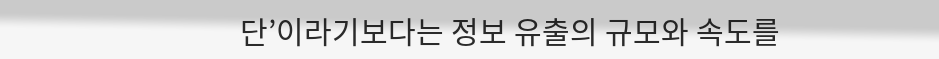단’이라기보다는 정보 유출의 규모와 속도를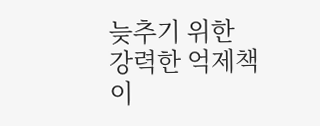늦추기 위한
강력한 억제책이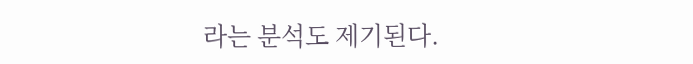라는 분석도 제기된다.